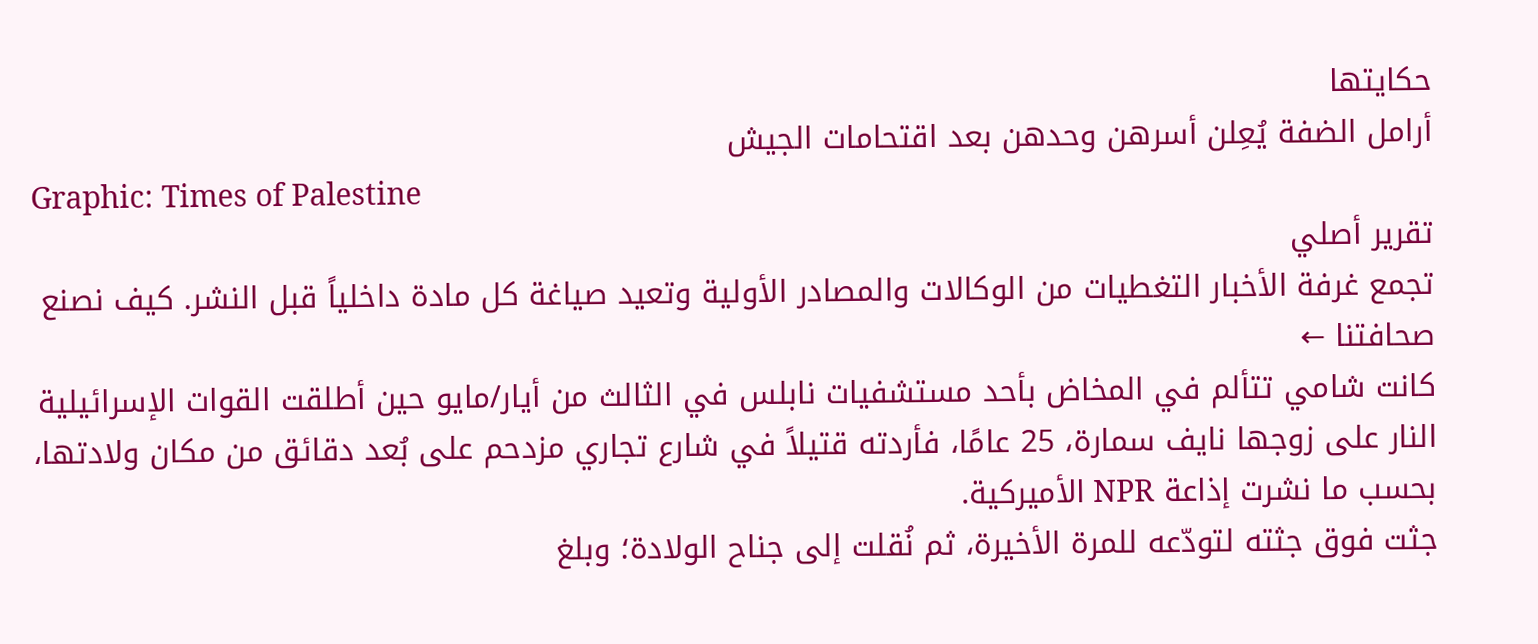حكايتها
أرامل الضفة يُعِلن أسرهن وحدهن بعد اقتحامات الجيش
Graphic: Times of Palestine
تقرير أصلي
تجمع غرفة الأخبار التغطيات من الوكالات والمصادر الأولية وتعيد صياغة كل مادة داخلياً قبل النشر. كيف نصنع صحافتنا ←
كانت شامي تتألم في المخاض بأحد مستشفيات نابلس في الثالث من أيار/مايو حين أطلقت القوات الإسرائيلية النار على زوجها نايف سمارة، 25 عامًا، فأردته قتيلاً في شارع تجاري مزدحم على بُعد دقائق من مكان ولادتها، بحسب ما نشرت إذاعة NPR الأميركية.
جثت فوق جثته لتودّعه للمرة الأخيرة، ثم نُقلت إلى جناح الولادة؛ وبلغ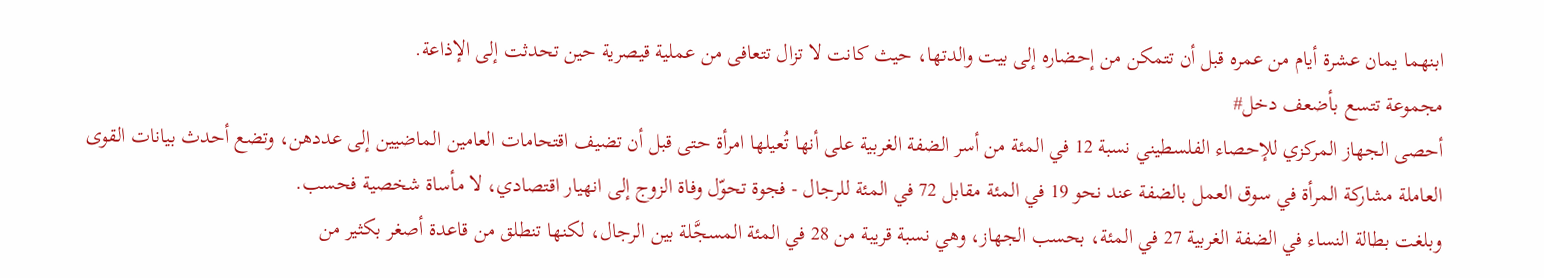ابنهما يمان عشرة أيام من عمره قبل أن تتمكن من إحضاره إلى بيت والدتها، حيث كانت لا تزال تتعافى من عملية قيصرية حين تحدثت إلى الإذاعة.
مجموعة تتسع بأضعف دخل#
أحصى الجهاز المركزي للإحصاء الفلسطيني نسبة 12 في المئة من أسر الضفة الغربية على أنها تُعيلها امرأة حتى قبل أن تضيف اقتحامات العامين الماضيين إلى عددهن، وتضع أحدث بيانات القوى العاملة مشاركة المرأة في سوق العمل بالضفة عند نحو 19 في المئة مقابل 72 في المئة للرجال - فجوة تحوّل وفاة الزوج إلى انهيار اقتصادي، لا مأساة شخصية فحسب.
وبلغت بطالة النساء في الضفة الغربية 27 في المئة، بحسب الجهاز، وهي نسبة قريبة من 28 في المئة المسجَّلة بين الرجال، لكنها تنطلق من قاعدة أصغر بكثير من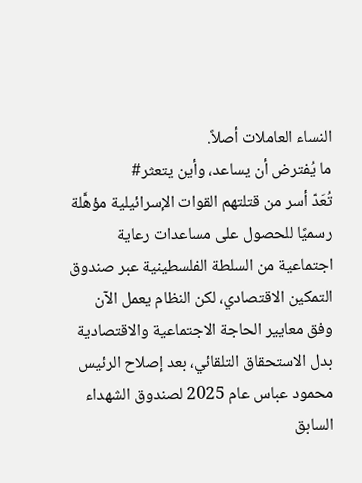النساء العاملات أصلاً.
ما يُفترض أن يساعد، وأين يتعثر#
تُعَدّ أسر من قتلتهم القوات الإسرائيلية مؤهَّلة رسميًا للحصول على مساعدات رعاية اجتماعية من السلطة الفلسطينية عبر صندوق التمكين الاقتصادي، لكن النظام يعمل الآن وفق معايير الحاجة الاجتماعية والاقتصادية بدل الاستحقاق التلقائي، بعد إصلاح الرئيس محمود عباس عام 2025 لصندوق الشهداء السابق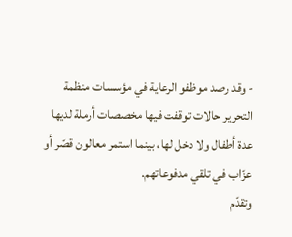- وقد رصد موظفو الرعاية في مؤسسات منظمة التحرير حالات توقفت فيها مخصصات أرملة لديها عدة أطفال ولا دخل لها، بينما استمر معالون قصّر أو عزّاب في تلقي مدفوعاتهم.
وتقدّم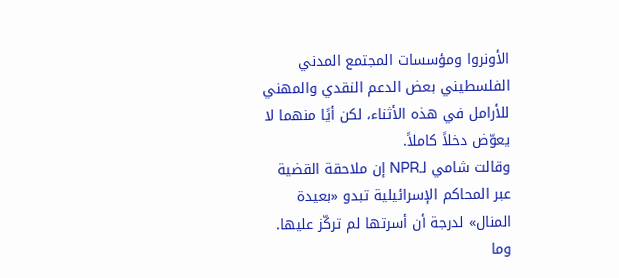الأونروا ومؤسسات المجتمع المدني الفلسطيني بعض الدعم النقدي والمهني للأرامل في هذه الأثناء، لكن أيًا منهما لا يعوّض دخلاً كاملاً.
وقالت شامي لـNPR إن ملاحقة القضية عبر المحاكم الإسرائيلية تبدو «بعيدة المنال» لدرجة أن أسرتها لم تركّز عليها. وما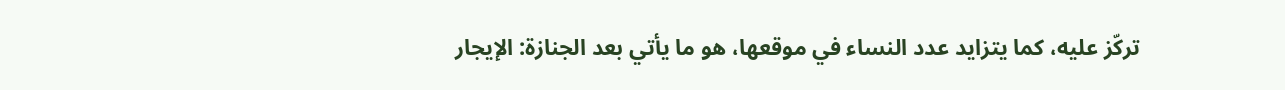تركّز عليه، كما يتزايد عدد النساء في موقعها، هو ما يأتي بعد الجنازة: الإيجار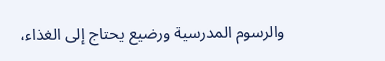والرسوم المدرسية ورضيع يحتاج إلى الغذاء،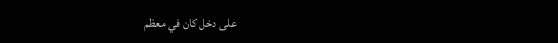على دخل كان في معظم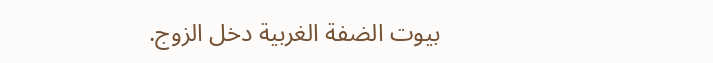بيوت الضفة الغربية دخل الزوج.